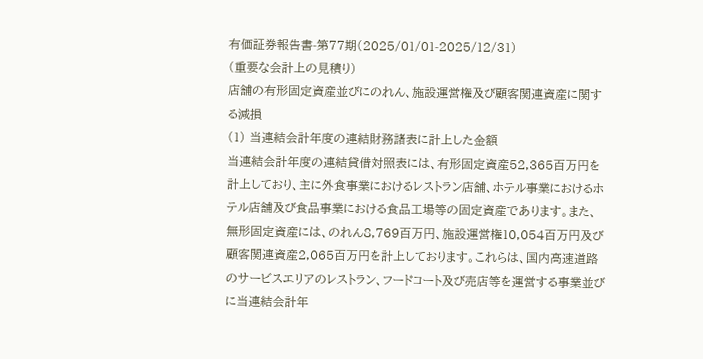有価証券報告書-第77期(2025/01/01-2025/12/31)
(重要な会計上の見積り)
店舗の有形固定資産並びにのれん、施設運営権及び顧客関連資産に関する減損
(1) 当連結会計年度の連結財務諸表に計上した金額
当連結会計年度の連結貸借対照表には、有形固定資産52,365百万円を計上しており、主に外食事業におけるレストラン店舗、ホテル事業におけるホテル店舗及び食品事業における食品工場等の固定資産であります。また、無形固定資産には、のれん8,769百万円、施設運営権10,054百万円及び顧客関連資産2,065百万円を計上しております。これらは、国内高速道路のサービスエリアのレストラン、フードコート及び売店等を運営する事業並びに当連結会計年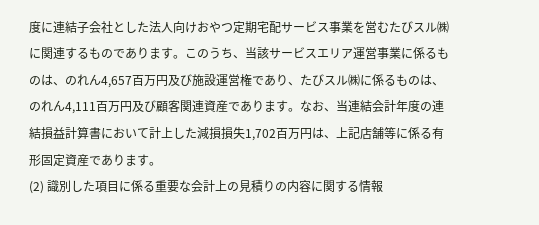度に連結子会社とした法人向けおやつ定期宅配サービス事業を営むたびスル㈱に関連するものであります。このうち、当該サービスエリア運営事業に係るものは、のれん4,657百万円及び施設運営権であり、たびスル㈱に係るものは、のれん4,111百万円及び顧客関連資産であります。なお、当連結会計年度の連結損益計算書において計上した減損損失1,702百万円は、上記店舗等に係る有形固定資産であります。
(2) 識別した項目に係る重要な会計上の見積りの内容に関する情報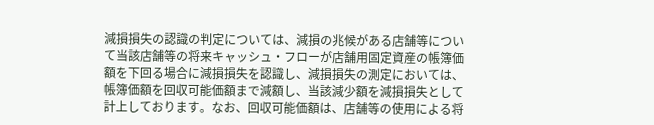減損損失の認識の判定については、減損の兆候がある店舗等について当該店舗等の将来キャッシュ・フローが店舗用固定資産の帳簿価額を下回る場合に減損損失を認識し、減損損失の測定においては、帳簿価額を回収可能価額まで減額し、当該減少額を減損損失として計上しております。なお、回収可能価額は、店舗等の使用による将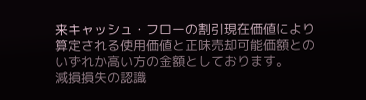来キャッシュ・フローの割引現在価値により算定される使用価値と正味売却可能価額とのいずれか高い方の金額としております。
減損損失の認識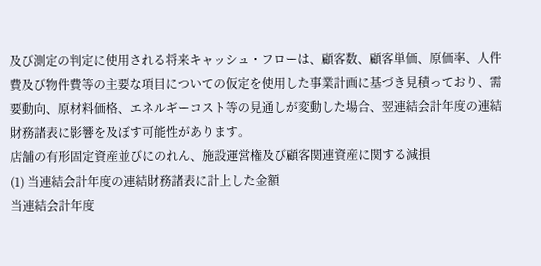及び測定の判定に使用される将来キャッシュ・フローは、顧客数、顧客単価、原価率、人件費及び物件費等の主要な項目についての仮定を使用した事業計画に基づき見積っており、需要動向、原材料価格、エネルギーコスト等の見通しが変動した場合、翌連結会計年度の連結財務諸表に影響を及ぼす可能性があります。
店舗の有形固定資産並びにのれん、施設運営権及び顧客関連資産に関する減損
(1) 当連結会計年度の連結財務諸表に計上した金額
当連結会計年度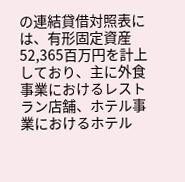の連結貸借対照表には、有形固定資産52,365百万円を計上しており、主に外食事業におけるレストラン店舗、ホテル事業におけるホテル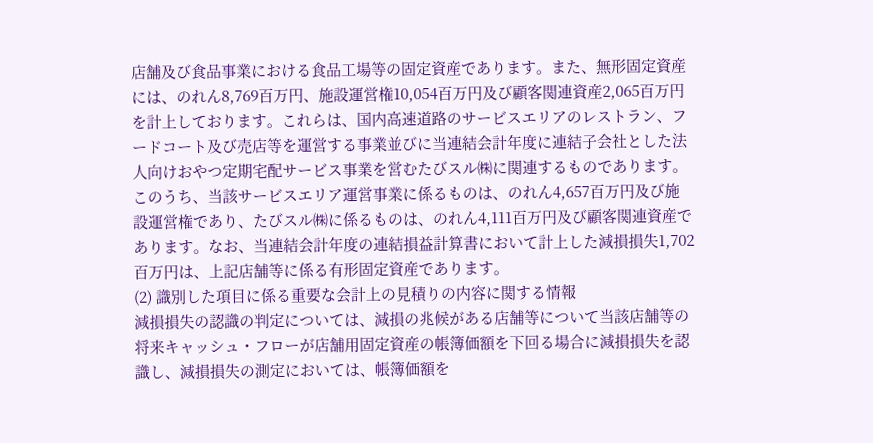店舗及び食品事業における食品工場等の固定資産であります。また、無形固定資産には、のれん8,769百万円、施設運営権10,054百万円及び顧客関連資産2,065百万円を計上しております。これらは、国内高速道路のサービスエリアのレストラン、フードコート及び売店等を運営する事業並びに当連結会計年度に連結子会社とした法人向けおやつ定期宅配サービス事業を営むたびスル㈱に関連するものであります。このうち、当該サービスエリア運営事業に係るものは、のれん4,657百万円及び施設運営権であり、たびスル㈱に係るものは、のれん4,111百万円及び顧客関連資産であります。なお、当連結会計年度の連結損益計算書において計上した減損損失1,702百万円は、上記店舗等に係る有形固定資産であります。
(2) 識別した項目に係る重要な会計上の見積りの内容に関する情報
減損損失の認識の判定については、減損の兆候がある店舗等について当該店舗等の将来キャッシュ・フローが店舗用固定資産の帳簿価額を下回る場合に減損損失を認識し、減損損失の測定においては、帳簿価額を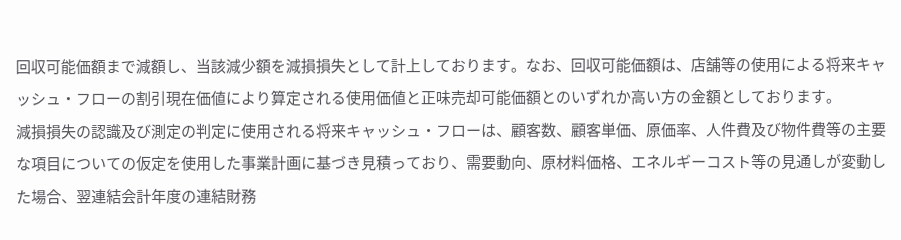回収可能価額まで減額し、当該減少額を減損損失として計上しております。なお、回収可能価額は、店舗等の使用による将来キャッシュ・フローの割引現在価値により算定される使用価値と正味売却可能価額とのいずれか高い方の金額としております。
減損損失の認識及び測定の判定に使用される将来キャッシュ・フローは、顧客数、顧客単価、原価率、人件費及び物件費等の主要な項目についての仮定を使用した事業計画に基づき見積っており、需要動向、原材料価格、エネルギーコスト等の見通しが変動した場合、翌連結会計年度の連結財務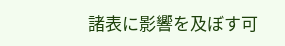諸表に影響を及ぼす可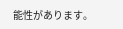能性があります。